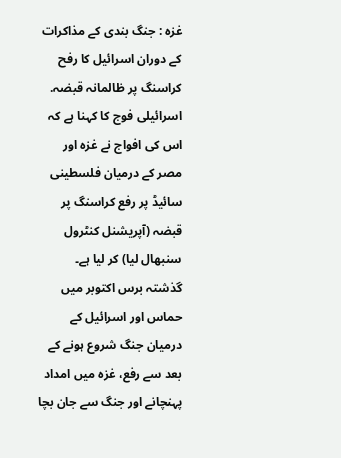غزہ : جنگ بندی کے مذاکرات کے دوران اسرائیل کا رفح کراسنگ پر ظالمانہ قبضہ.
اسرائیلی فوج کا کہنا ہے کہ اس کی افواج نے غزہ اور مصر کے درمیان فلسطینی سائیڈ پر رفع کراسنگ پر قبضہ (آپریشنل کنٹرول سنبھال لیا) کر لیا ہے۔
گذشتہ برس اکتوبر میں حماس اور اسرائیل کے درمیان جنگ شروع ہونے کے بعد سے رفع، غزہ میں امداد پہنچانے اور جنگ سے جان بچا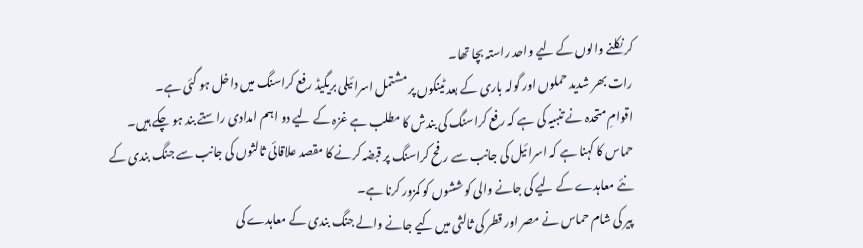کر نکلنے والوں کے لیے واحد راستہ بچا تھا۔
رات بھر شدید حملوں اور گولہ باری کے بعد ٹینکوں پر مشتمل اسرائیلی بریگیڈ رفع کراسنگ میں داخل ہو گئی ہے۔
اقوامِ متحدہ نے تنبیہ کی ہے کہ رفع کراسنگ کی بندش کا مطلب ہے غزہ کے لیے دو اہم امدادی راستے بند ہو چکے ہیں۔
حماس کا کہنا ہے کہ اسرائیل کی جانب سے رفح کراسنگ پر قبضہ کرنے کا مقصد علاقائی ثالثوں کی جانب سے جنگ بندی کے نئے معاہدے کے لیے کی جانے والی کوششوں کو کمزور کرنا ہے۔
پیر کی شام حماس نے مصر اور قطر کی ثالثی میں کیے جانے والے جنگ بندی کے معاہدے کی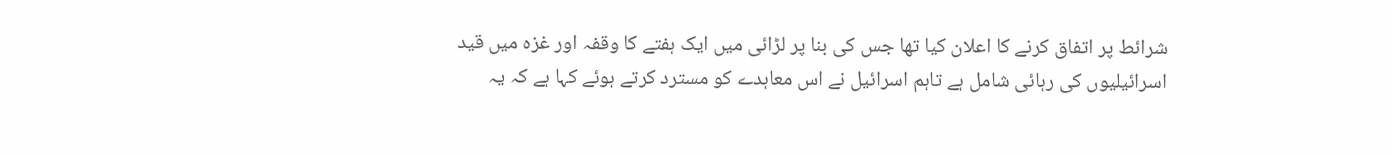شرائط پر اتفاق کرنے کا اعلان کیا تھا جس کی بنا پر لڑائی میں ایک ہفتے کا وقفہ اور غزہ میں قید اسرائیلیوں کی رہائی شامل ہے تاہم اسرائیل نے اس معاہدے کو مسترد کرتے ہوئے کہا ہے کہ یہ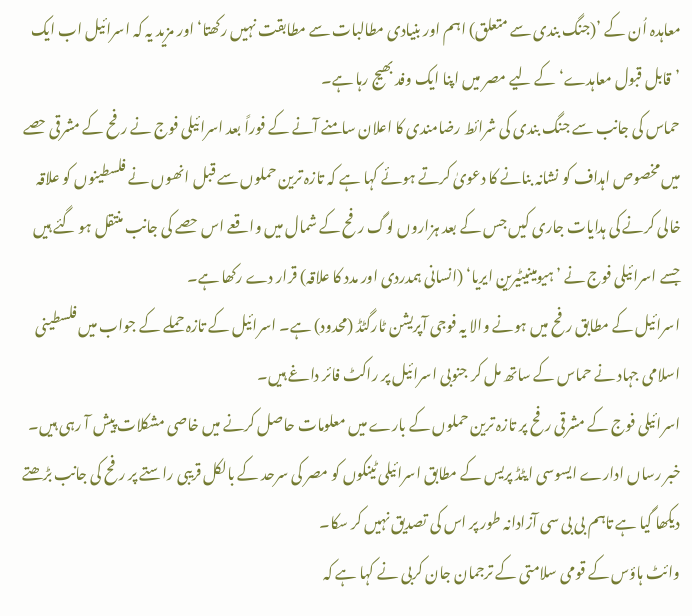معاہدہ اُن کے ’(جنگ بندی سے متعلق) اہم اور بنیادی مطالبات سے مطابقت نہیں رکھتا‘ اور مزید یہ کہ اسرائیل اب ایک ’قابل قبول معاہدے‘ کے لیے مصر میں اپنا ایک وفد بھیج رہا ہے۔
حماس کی جانب سے جنگ بندی کی شرائط رضامندی کا اعلان سامنے آنے کے فوراً بعد اسرائیلی فوج نے رفح کے مشرقی حصے میں مخصوص اہداف کو نشانہ بنانے کا دعویٰ کرتے ہوئے کہا ہے کہ تازہ ترین حملوں سے قبل انھوں نے فلسطینوں کو علاقہ خالی کرنے کی ہدایات جاری کیں جس کے بعد ہزاروں لوگ رفح کے شمال میں واقعے اس حصے کی جانب منتقل ہو گئے ہیں جسے اسرائیلی فوج نے ’ہیومینیٹیرین ایریا‘ (انسانی ہمدردی اور مدد کا علاقہ) قرار دے رکھا ہے۔
اسرائیل کے مطابق رفح میں ہونے والا یہ فوجی آپریشن ٹارگٹڈ (محدود) ہے۔ اسرائیل کے تازہ حملے کے جواب میں فلسطینی اسلامی جہاد نے حماس کے ساتھ مل کر جنوبی اسرائیل پر راکٹ فائر داغے ہیں۔
اسرائیلی فوج کے مشرقی رفح پر تازہ ترین حملوں کے بارے میں معلومات حاصل کرنے میں خاصی مشکلات پیش آ رہی ہیں۔ خبر رساں ادارے ایسوسی ایٹڈ پریس کے مطابق اسرائیلی ٹینکوں کو مصر کی سرحد کے بالکل قریبی راستے پر رفح کی جانب بڑھتے دیکھا گیا ہے تاہم بی بی سی آزادانہ طور پر اس کی تصدیق نہیں کر سکا۔
وائٹ ہاؤس کے قومی سلامتی کے ترجمان جان کربی نے کہا ہے کہ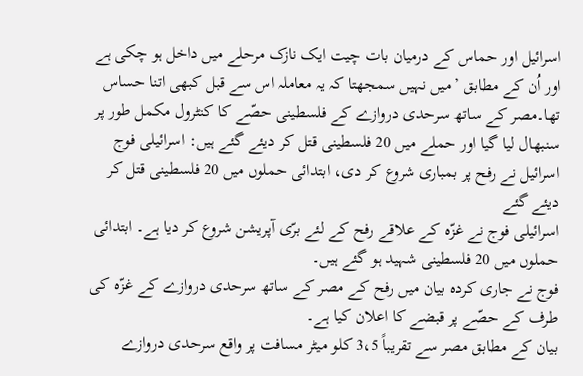اسرائیل اور حماس کے درمیان بات چیت ایک نازک مرحلے میں داخل ہو چکی ہے اور اُن کے مطابق ’میں نہیں سمجھتا کہ یہ معاملہ اس سے قبل کبھی اتنا حساس تھا۔مصر کے ساتھ سرحدی دروازے کے فلسطینی حصّے کا کنٹرول مکمل طور پر سنبھال لیا گیا اور حملے میں 20 فلسطینی قتل کر دیئے گئے ہیں: اسرائیلی فوج
اسرائیل نے رفح پر بمباری شروع کر دی، ابتدائی حملوں میں 20 فلسطینی قتل کر دیئے گئے
اسرائیلی فوج نے غزّہ کے علاقے رفح کے لئے برّی آپریشن شروع کر دیا ہے۔ ابتدائی حملوں میں 20 فلسطینی شہید ہو گئے ہیں۔
فوج نے جاری کردہ بیان میں رفح کے مصر کے ساتھ سرحدی دروازے کے غزّہ کی طرف کے حصّے پر قبضے کا اعلان کیا ہے۔
بیان کے مطابق مصر سے تقریباً 3،5 کلو میٹر مسافت پر واقع سرحدی دروازے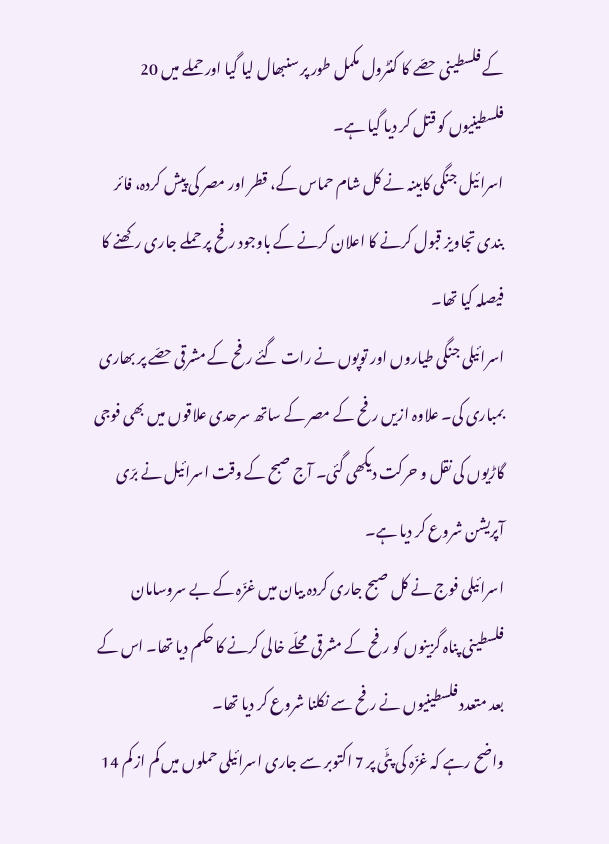کے فلسطینی حصّے کا کنٹرول مکمل طور پر سنبھال لیا گیا اور حملے میں 20 فلسطینیوں کو قتل کر دیا گیا ہے۔
اسرائیل جنگی کابینہ نے کل شام حماس کے، قطر اور مصر کی پیش کردہ، فائر بندی تجاویز قبول کرنے کا اعلان کرنے کے باوجود رفح پر حملے جاری رکھنے کا فیصلہ کیا تھا۔
اسرائیلی جنگی طیاروں اور توپوں نے رات گئے رفح کے مشرقی حصّے پر بھاری بمباری کی۔ علاوہ ازیں رفح کے مصر کے ساتھ سرحدی علاقوں میں بھی فوجی گاڑیوں کی نقل و حرکت دیکھی گئی۔ آج صبح کے وقت اسرائیل نے برّی آپریشن شروع کر دیا ہے۔
اسرائیلی فوج نے کل صبح جاری کردہ بیان میں غزّہ کے بے سروسامان فلسطینی پناہ گزینوں کو رفح کے مشرقی محلّے خالی کرنے کا حکم دیا تھا۔ اس کے بعد متعدد فلسطینیوں نے رفح سے نکلنا شروع کر دیا تھا۔
واضح رہے کہ غزّہ کی پٹّی پر 7 اکتوبر سے جاری اسرائیلی حملوں میں کم از کم 14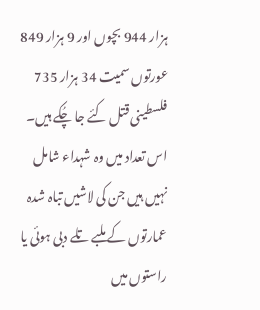ہزار 944 بچوں اور 9 ہزار 849 عورتوں سمیت 34 ہزار 735 فلسطینی قتل کئے جا چُکے ہیں۔
اس تعداد میں وہ شہداء شامل نہیں ہیں جن کی لاشیں تباہ شدہ عمارتوں کے ملبے تلے دبی ہوئی یا راستوں میں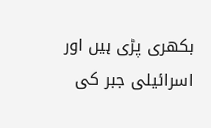بکھری پڑی ہیں اور اسرائیلی جبر کی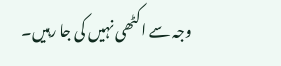وجہ سے اکٹھی نہیں کی جا رہیں۔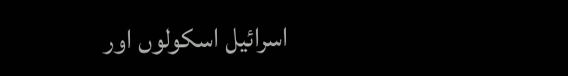اسرائیل اسکولوں اور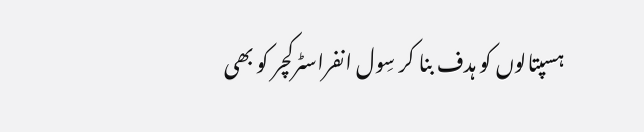ہسپتالوں کو ہدف بنا کر سِول انفراسٹرکچر کو بھی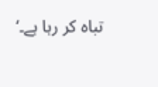تباہ کر رہا ہے۔‘